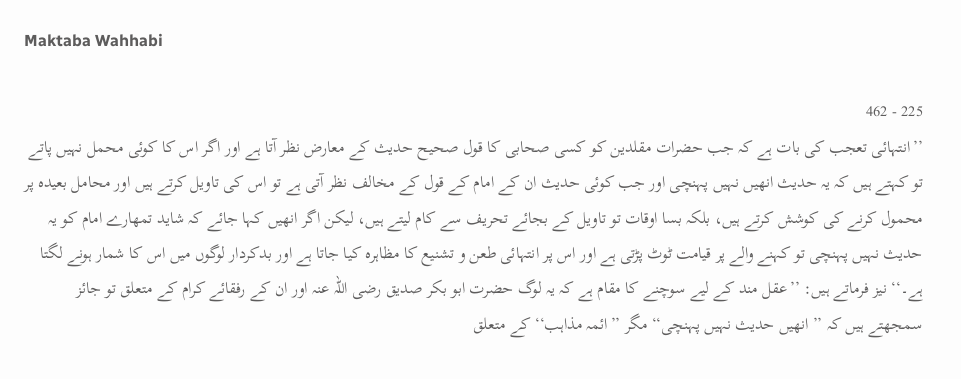Maktaba Wahhabi

225 - 462
’’انتہائی تعجب کی بات ہے کہ جب حضرات مقلدین کو کسی صحابی کا قول صحیح حدیث کے معارض نظر آتا ہے اور اگر اس کا کوئی محمل نہیں پاتے تو کہتے ہیں کہ یہ حدیث انھیں نہیں پہنچی اور جب کوئی حدیث ان کے امام کے قول کے مخالف نظر آتی ہے تو اس کی تاویل کرتے ہیں اور محامل بعیدہ پر محمول کرنے کی کوشش کرتے ہیں، بلکہ بسا اوقات تو تاویل کے بجائے تحریف سے کام لیتے ہیں، لیکن اگر انھیں کہا جائے کہ شاید تمھارے امام کو یہ حدیث نہیں پہنچی تو کہنے والے پر قیامت ٹوٹ پڑتی ہے اور اس پر انتہائی طعن و تشنیع کا مظاہرہ کیا جاتا ہے اور بدکردار لوگوں میں اس کا شمار ہونے لگتا ہے۔‘‘ نیز فرماتے ہیں: ’’عقل مند کے لیے سوچنے کا مقام ہے کہ یہ لوگ حضرت ابو بکر صدیق رضی اللہ عنہ اور ان کے رفقائے کرام کے متعلق تو جائز سمجھتے ہیں کہ ’’انھیں حدیث نہیں پہنچی‘‘ مگر ’’ائمہ مذاہب‘‘ کے متعلق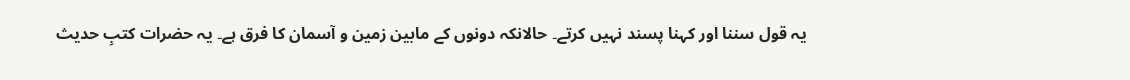یہ قول سننا اور کہنا پسند نہیں کرتے۔ حالانکہ دونوں کے مابین زمین و آسمان کا فرق ہے۔ یہ حضرات کتبِ حدیث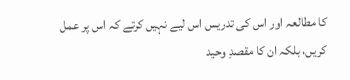کا مطالعہ اور اس کی تدریس اس لیے نہیں کرتے کہ اس پر عمل کریں، بلکہ ان کا مقصدِ وحید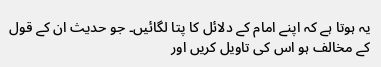یہ ہوتا ہے کہ اپنے امام کے دلائل کا پتا لگائیں۔ جو حدیث ان کے قول کے مخالف ہو اس کی تاویل کریں اور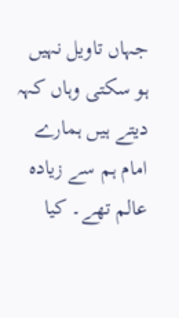جہاں تاویل نہیں ہو سکتی وہاں کہہ دیتے ہیں ہمارے امام ہم سے زیادہ عالم تھے۔ کیا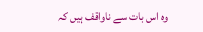وہ اس بات سے ناواقف ہیں کہ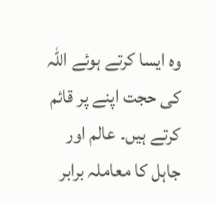وہ ایسا کرتے ہوئے اللہ کی حجت اپنے پر قائم کرتے ہیں۔ عالم اور جاہل کا معاملہ برابر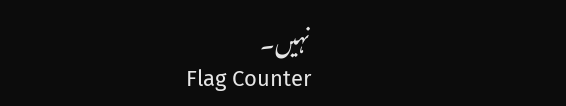نہیں۔
Flag Counter